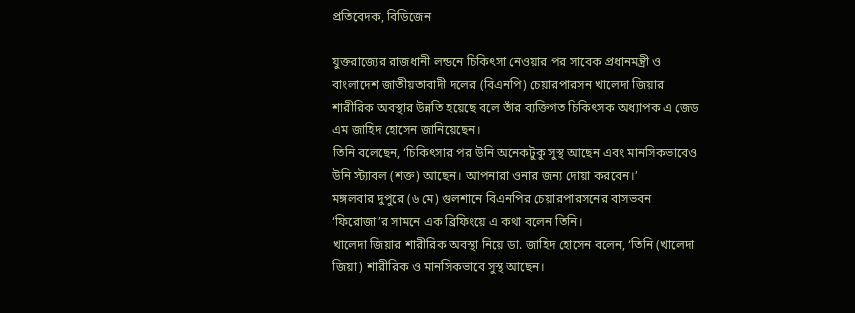প্রতিবেদক, বিডিজেন

যুক্তরাজ্যের রাজধানী লন্ডনে চিকিৎসা নেওয়ার পর সাবেক প্রধানমন্ত্রী ও বাংলাদেশ জাতীয়তাবাদী দলের (বিএনপি) চেয়ারপারসন খালেদা জিয়ার শারীরিক অবস্থার উন্নতি হয়েছে বলে তাঁর ব্যক্তিগত চিকিৎসক অধ্যাপক এ জেড এম জাহিদ হোসেন জানিয়েছেন।
তিনি বলেছেন, ‘চিকিৎসার পর উনি অনেকটুকু সুস্থ আছেন এবং মানসিকভাবেও উনি স্ট্যাবল (শক্ত) আছেন। আপনারা ওনার জন্য দোয়া করবেন।’
মঙ্গলবার দুপুরে (৬ মে) গুলশানে বিএনপির চেয়ারপারসনের বাসভবন ‘ফিরোজা’র সামনে এক ব্রিফিংয়ে এ কথা বলেন তিনি।
খালেদা জিয়ার শারীরিক অবস্থা নিয়ে ডা. জাহিদ হোসেন বলেন, ‘তিনি (খালেদা জিয়া) শারীরিক ও মানসিকভাবে সুস্থ আছেন।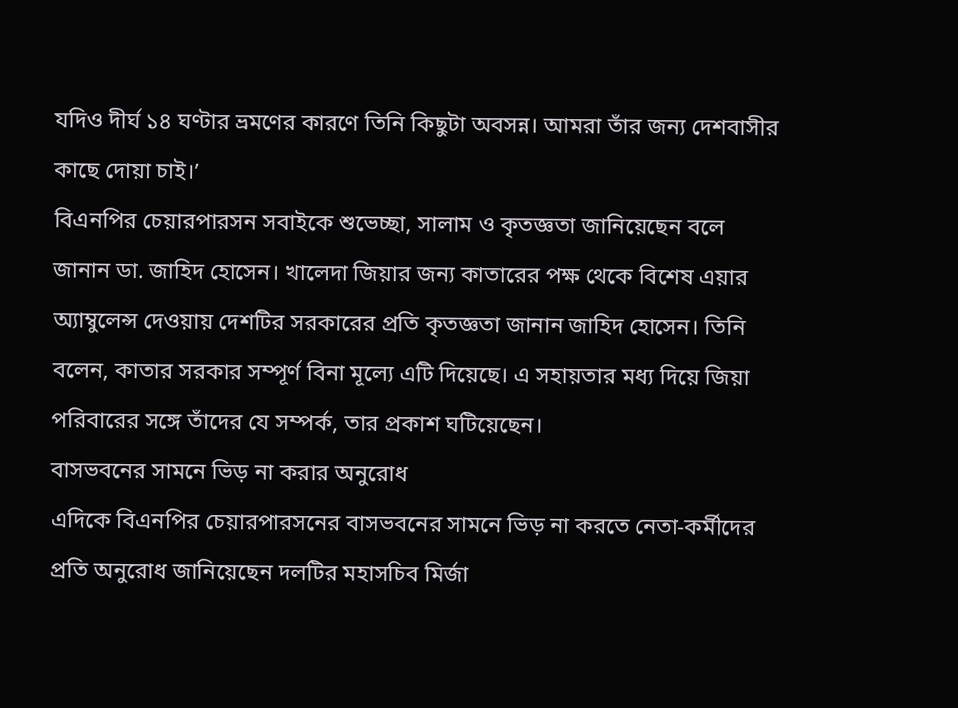যদিও দীর্ঘ ১৪ ঘণ্টার ভ্রমণের কারণে তিনি কিছুটা অবসন্ন। আমরা তাঁর জন্য দেশবাসীর কাছে দোয়া চাই।’
বিএনপির চেয়ারপারসন সবাইকে শুভেচ্ছা, সালাম ও কৃতজ্ঞতা জানিয়েছেন বলে জানান ডা. জাহিদ হোসেন। খালেদা জিয়ার জন্য কাতারের পক্ষ থেকে বিশেষ এয়ার অ্যাম্বুলেন্স দেওয়ায় দেশটির সরকারের প্রতি কৃতজ্ঞতা জানান জাহিদ হোসেন। তিনি বলেন, কাতার সরকার সম্পূর্ণ বিনা মূল্যে এটি দিয়েছে। এ সহায়তার মধ্য দিয়ে জিয়া পরিবারের সঙ্গে তাঁদের যে সম্পর্ক, তার প্রকাশ ঘটিয়েছেন।
বাসভবনের সামনে ভিড় না করার অনুরোধ
এদিকে বিএনপির চেয়ারপারসনের বাসভবনের সামনে ভিড় না করতে নেতা-কর্মীদের প্রতি অনুরোধ জানিয়েছেন দলটির মহাসচিব মির্জা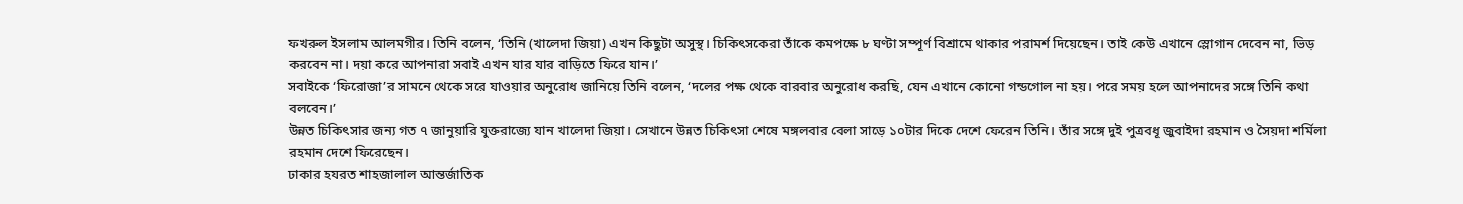ফখরুল ইসলাম আলমগীর। তিনি বলেন, ‘তিনি (খালেদা জিয়া) এখন কিছুটা অসুস্থ। চিকিৎসকেরা তাঁকে কমপক্ষে ৮ ঘণ্টা সম্পূর্ণ বিশ্রামে থাকার পরামর্শ দিয়েছেন। তাই কেউ এখানে স্লোগান দেবেন না, ভিড় করবেন না। দয়া করে আপনারা সবাই এখন যার যার বাড়িতে ফিরে যান।’
সবাইকে ‘ফিরোজা’র সামনে থেকে সরে যাওয়ার অনুরোধ জানিয়ে তিনি বলেন, ‘দলের পক্ষ থেকে বারবার অনুরোধ করছি, যেন এখানে কোনো গন্ডগোল না হয়। পরে সময় হলে আপনাদের সঙ্গে তিনি কথা বলবেন।’
উন্নত চিকিৎসার জন্য গত ৭ জানুয়ারি যুক্তরাজ্যে যান খালেদা জিয়া। সেখানে উন্নত চিকিৎসা শেষে মঙ্গলবার বেলা সাড়ে ১০টার দিকে দেশে ফেরেন তিনি। তাঁর সঙ্গে দুই পুত্রবধূ জুবাইদা রহমান ও সৈয়দা শর্মিলা রহমান দেশে ফিরেছেন।
ঢাকার হযরত শাহজালাল আন্তর্জাতিক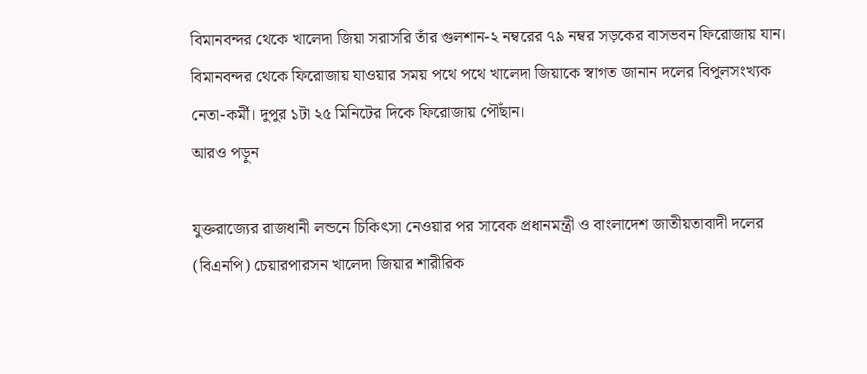বিমানবন্দর থেকে খালেদা জিয়া সরাসরি তাঁর গুলশান-২ নম্বরের ৭৯ নম্বর সড়কের বাসভবন ফিরোজায় যান। বিমানবন্দর থেকে ফিরোজায় যাওয়ার সময় পথে পথে খালেদা জিয়াকে স্বাগত জানান দলের বিপুলসংখ্যক নেতা-কর্মী। দুপুর ১টা ২৫ মিনিটের দিকে ফিরোজায় পৌঁছান।
আরও পড়ুন

যুক্তরাজ্যের রাজধানী লন্ডনে চিকিৎসা নেওয়ার পর সাবেক প্রধানমন্ত্রী ও বাংলাদেশ জাতীয়তাবাদী দলের (বিএনপি) চেয়ারপারসন খালেদা জিয়ার শারীরিক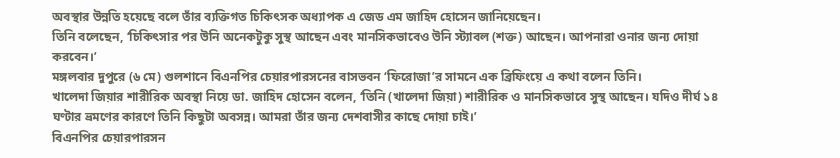অবস্থার উন্নতি হয়েছে বলে তাঁর ব্যক্তিগত চিকিৎসক অধ্যাপক এ জেড এম জাহিদ হোসেন জানিয়েছেন।
তিনি বলেছেন, ‘চিকিৎসার পর উনি অনেকটুকু সুস্থ আছেন এবং মানসিকভাবেও উনি স্ট্যাবল (শক্ত) আছেন। আপনারা ওনার জন্য দোয়া করবেন।’
মঙ্গলবার দুপুরে (৬ মে) গুলশানে বিএনপির চেয়ারপারসনের বাসভবন ‘ফিরোজা’র সামনে এক ব্রিফিংয়ে এ কথা বলেন তিনি।
খালেদা জিয়ার শারীরিক অবস্থা নিয়ে ডা. জাহিদ হোসেন বলেন, ‘তিনি (খালেদা জিয়া) শারীরিক ও মানসিকভাবে সুস্থ আছেন। যদিও দীর্ঘ ১৪ ঘণ্টার ভ্রমণের কারণে তিনি কিছুটা অবসন্ন। আমরা তাঁর জন্য দেশবাসীর কাছে দোয়া চাই।’
বিএনপির চেয়ারপারসন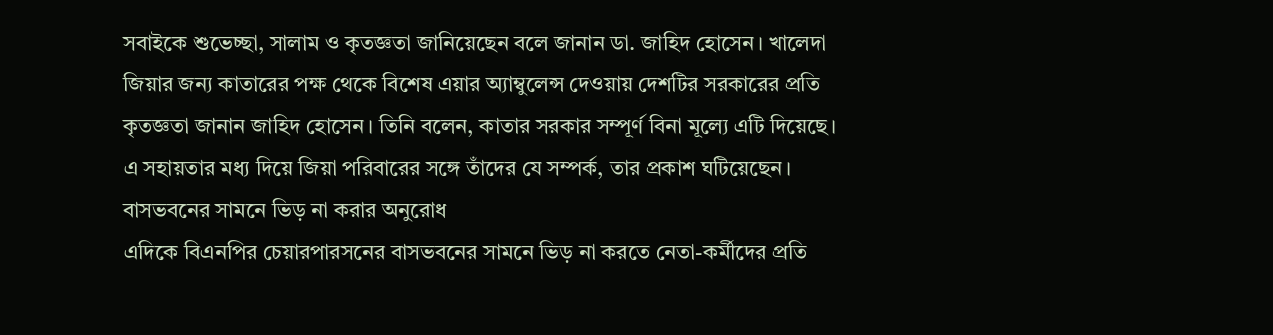সবাইকে শুভেচ্ছা, সালাম ও কৃতজ্ঞতা জানিয়েছেন বলে জানান ডা. জাহিদ হোসেন। খালেদা জিয়ার জন্য কাতারের পক্ষ থেকে বিশেষ এয়ার অ্যাম্বুলেন্স দেওয়ায় দেশটির সরকারের প্রতি কৃতজ্ঞতা জানান জাহিদ হোসেন। তিনি বলেন, কাতার সরকার সম্পূর্ণ বিনা মূল্যে এটি দিয়েছে। এ সহায়তার মধ্য দিয়ে জিয়া পরিবারের সঙ্গে তাঁদের যে সম্পর্ক, তার প্রকাশ ঘটিয়েছেন।
বাসভবনের সামনে ভিড় না করার অনুরোধ
এদিকে বিএনপির চেয়ারপারসনের বাসভবনের সামনে ভিড় না করতে নেতা-কর্মীদের প্রতি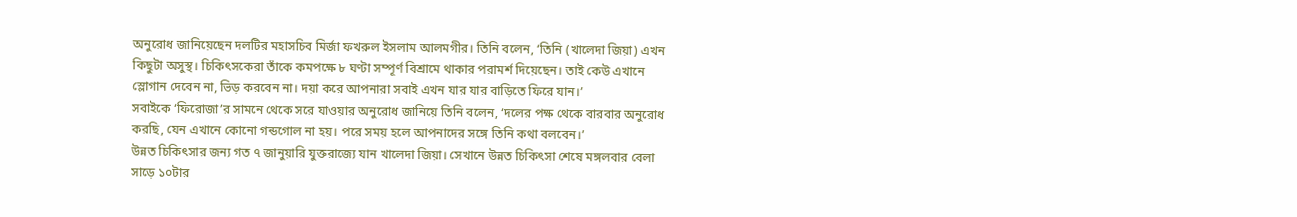অনুরোধ জানিয়েছেন দলটির মহাসচিব মির্জা ফখরুল ইসলাম আলমগীর। তিনি বলেন, ‘তিনি (খালেদা জিয়া) এখন কিছুটা অসুস্থ। চিকিৎসকেরা তাঁকে কমপক্ষে ৮ ঘণ্টা সম্পূর্ণ বিশ্রামে থাকার পরামর্শ দিয়েছেন। তাই কেউ এখানে স্লোগান দেবেন না, ভিড় করবেন না। দয়া করে আপনারা সবাই এখন যার যার বাড়িতে ফিরে যান।’
সবাইকে ‘ফিরোজা’র সামনে থেকে সরে যাওয়ার অনুরোধ জানিয়ে তিনি বলেন, ‘দলের পক্ষ থেকে বারবার অনুরোধ করছি, যেন এখানে কোনো গন্ডগোল না হয়। পরে সময় হলে আপনাদের সঙ্গে তিনি কথা বলবেন।’
উন্নত চিকিৎসার জন্য গত ৭ জানুয়ারি যুক্তরাজ্যে যান খালেদা জিয়া। সেখানে উন্নত চিকিৎসা শেষে মঙ্গলবার বেলা সাড়ে ১০টার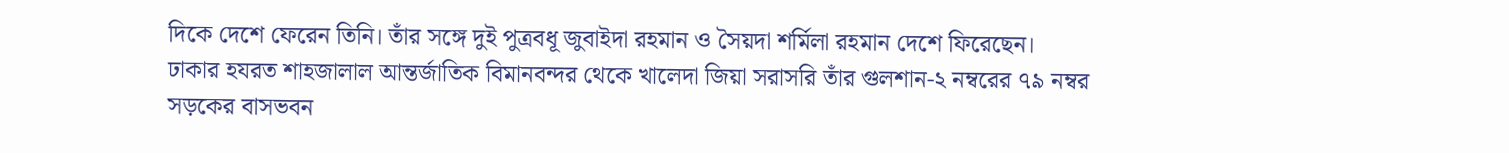দিকে দেশে ফেরেন তিনি। তাঁর সঙ্গে দুই পুত্রবধূ জুবাইদা রহমান ও সৈয়দা শর্মিলা রহমান দেশে ফিরেছেন।
ঢাকার হযরত শাহজালাল আন্তর্জাতিক বিমানবন্দর থেকে খালেদা জিয়া সরাসরি তাঁর গুলশান-২ নম্বরের ৭৯ নম্বর সড়কের বাসভবন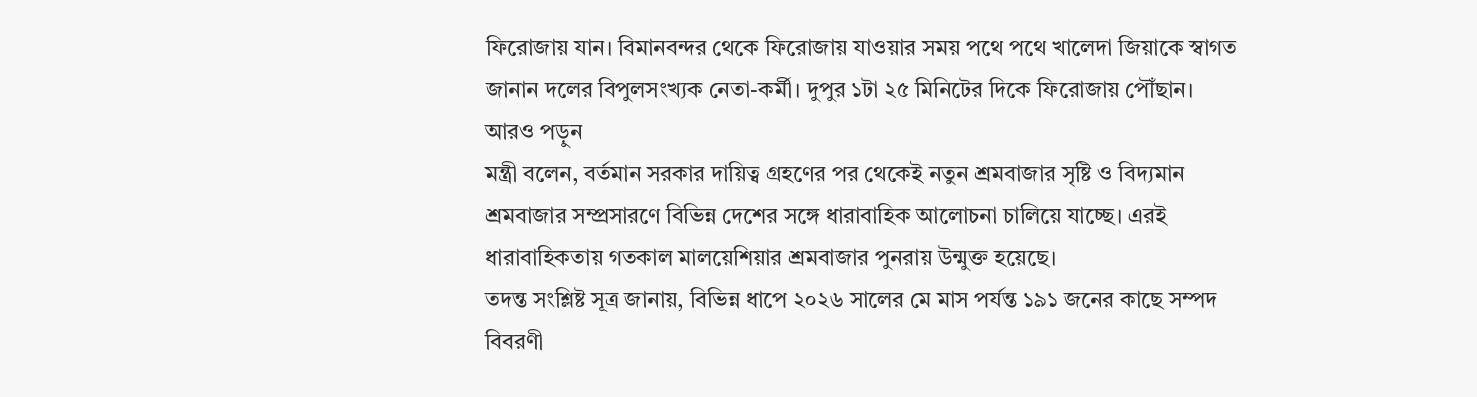ফিরোজায় যান। বিমানবন্দর থেকে ফিরোজায় যাওয়ার সময় পথে পথে খালেদা জিয়াকে স্বাগত জানান দলের বিপুলসংখ্যক নেতা-কর্মী। দুপুর ১টা ২৫ মিনিটের দিকে ফিরোজায় পৌঁছান।
আরও পড়ুন
মন্ত্রী বলেন, বর্তমান সরকার দায়িত্ব গ্রহণের পর থেকেই নতুন শ্রমবাজার সৃষ্টি ও বিদ্যমান শ্রমবাজার সম্প্রসারণে বিভিন্ন দেশের সঙ্গে ধারাবাহিক আলোচনা চালিয়ে যাচ্ছে। এরই ধারাবাহিকতায় গতকাল মালয়েশিয়ার শ্রমবাজার পুনরায় উন্মুক্ত হয়েছে।
তদন্ত সংশ্লিষ্ট সূত্র জানায়, বিভিন্ন ধাপে ২০২৬ সালের মে মাস পর্যন্ত ১৯১ জনের কাছে সম্পদ বিবরণী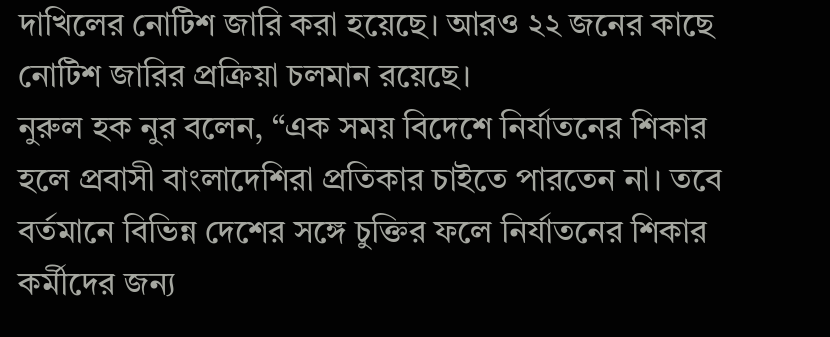দাখিলের নোটিশ জারি করা হয়েছে। আরও ২২ জনের কাছে নোটিশ জারির প্রক্রিয়া চলমান রয়েছে।
নুরুল হক নুর বলেন, “এক সময় বিদেশে নির্যাতনের শিকার হলে প্রবাসী বাংলাদেশিরা প্রতিকার চাইতে পারতেন না। তবে বর্তমানে বিভিন্ন দেশের সঙ্গে চুক্তির ফলে নির্যাতনের শিকার কর্মীদের জন্য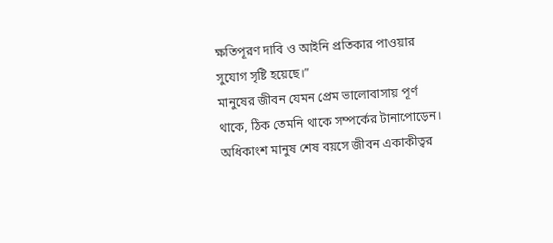ক্ষতিপূরণ দাবি ও আইনি প্রতিকার পাওয়ার সুযোগ সৃষ্টি হয়েছে।”
মানুষের জীবন যেমন প্রেম ভালোবাসায় পূর্ণ থাকে, ঠিক তেমনি থাকে সম্পর্কের টানাপোড়েন। অধিকাংশ মানুষ শেষ বয়সে জীবন একাকীত্বর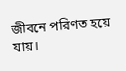জীবনে পরিণত হয়ে যায়।